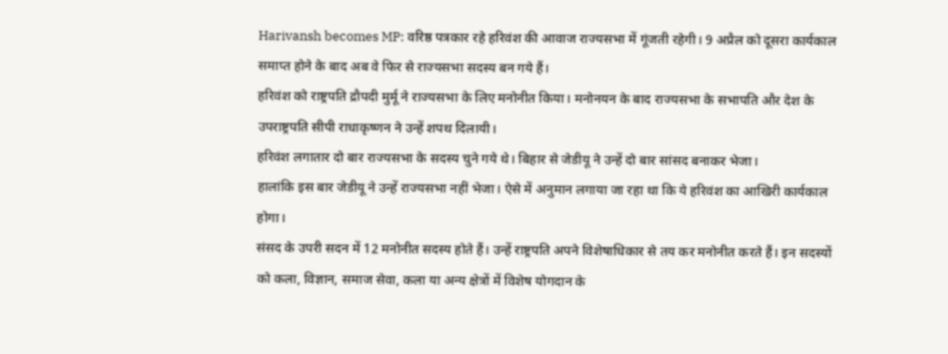Harivansh becomes MP: वरिष्ठ पत्रकार रहे हरिवंश की आवाज राज्यसभा में गूंजती रहेगी। 9 अप्रैल को दूसरा कार्यकाल समाप्त होने के बाद अब वे फिर से राज्यसभा सदस्य बन गये हैं।
हरिवंश को राष्ट्रपति द्रौपदी मुर्मू ने राज्यसभा के लिए मनोनीत किया। मनोनयन के बाद राज्यसभा के सभापति और देश के उपराष्ट्रपति सीपी राधाकृष्णन ने उन्हें शपथ दिलायी।
हरिवंश लगातार दो बार राज्यसभा के सदस्य चुने गये थे। बिहार से जेडीयू ने उन्हें दो बार सांसद बनाकर भेजा।
हालांकि इस बार जेडीयू ने उन्हें राज्यसभा नहीं भेजा। ऐसे में अनुमान लगाया जा रहा था कि ये हरिवंश का आखिरी कार्यकाल होगा।
संसद के उपरी सदन में 12 मनोनीत सदस्य होते हैं। उन्हें राष्ट्रपति अपने विशेषाधिकार से तय कर मनोनीत करते हैं। इन सदस्यों को कला, विज्ञान, समाज सेवा, कला या अन्य क्षेत्रों में विशेष योगदान के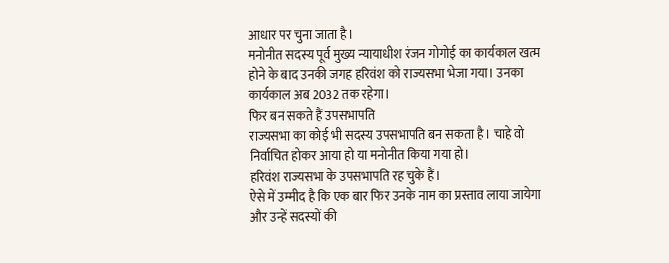आधार पर चुना जाता है।
मनोनीत सदस्य पूर्व मुख्य न्यायाधीश रंजन गोगोई का कार्यकाल खत्म होने के बाद उनकी जगह हरिवंश को राज्यसभा भेजा गया। उनका कार्यकाल अब 2032 तक रहेगा।
फिर बन सकते हैं उपसभापति
राज्यसभा का कोई भी सदस्य उपसभापति बन सकता है। चाहे वो निर्वाचित होकर आया हो या मनोनीत किया गया हो।
हरिवंश राज्यसभा के उपसभापति रह चुके हैं।
ऐसे में उम्मीद है कि एक बार फिर उनके नाम का प्रस्ताव लाया जायेगा और उन्हें सदस्यों की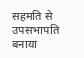सहमति से उपसभापति बनाया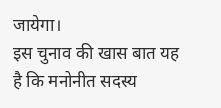जायेगा।
इस चुनाव की खास बात यह है कि मनोनीत सदस्य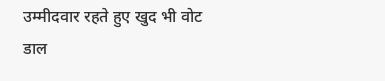उम्मीदवार रहते हुए खुद भी वोट डाल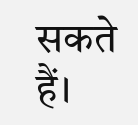सकते हैं।